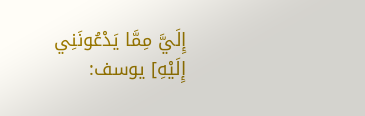إِلَيَّ مِمَّا يَدْعُونَنِي إِلَيْهِ] يوسف: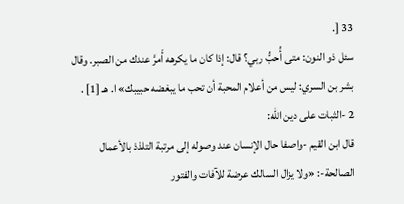33 [.
سئل ذو النون: متى أُحبُّ ربي؟ قال: إذا كان ما يكرهه أَمرَّ عندك من الصبر. وقال بشر بن السري: ليس من أعلام المحبة أن تحب ما يبغضه حبيبك» ا. هـ [1] .
2 -الثبات على دين الله:
قال ابن القيم -واصفا حال الإنسان عند وصوله إلى مرتبة التلذذ بالأعمال الصالحة-: «ولا يزال السالك عرضة للآفات والفتور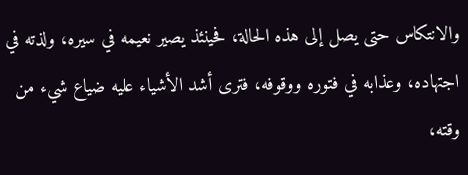والانتكاس حتى يصل إلى هذه الحالة، فحينئذ يصير نعيمه في سيره، ولذته في اجتهاده، وعذابه في فتوره ووقوفه، فترى أشد الأشياء عليه ضياع شيء من وقته،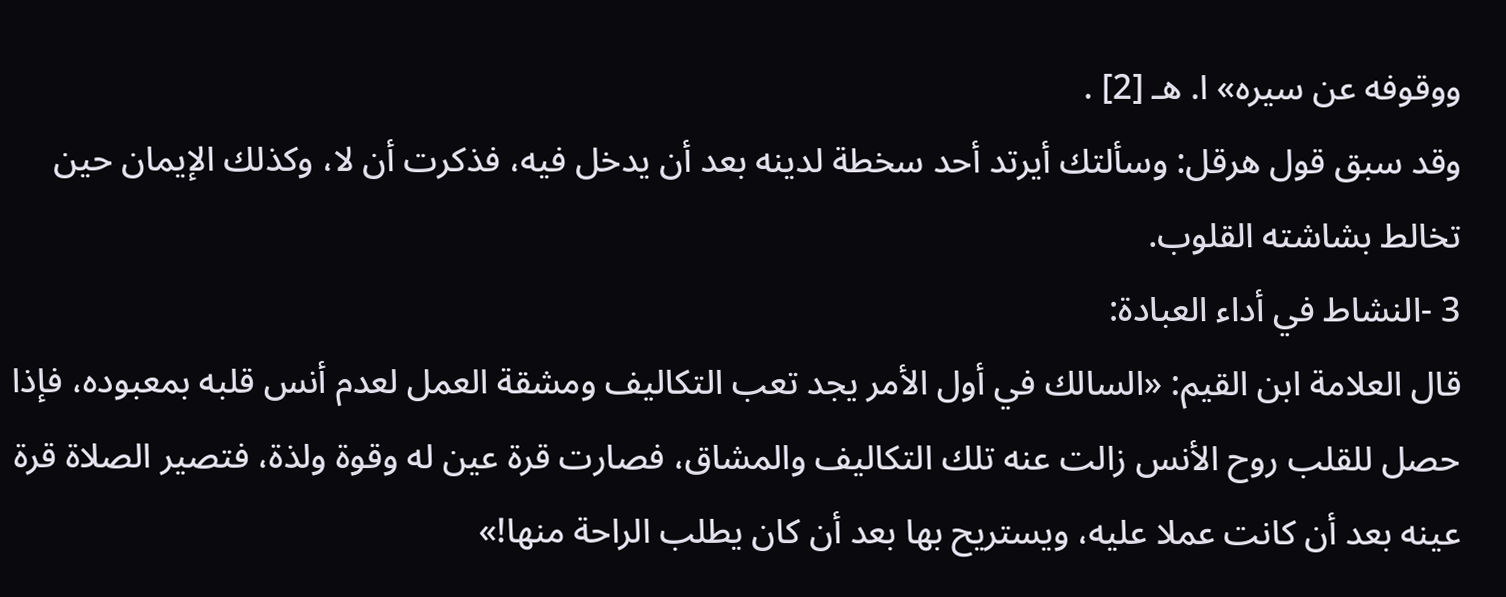ووقوفه عن سيره» ا. هـ [2] .
وقد سبق قول هرقل: وسألتك أيرتد أحد سخطة لدينه بعد أن يدخل فيه، فذكرت أن لا، وكذلك الإيمان حين تخالط بشاشته القلوب.
3 -النشاط في أداء العبادة:
قال العلامة ابن القيم: «السالك في أول الأمر يجد تعب التكاليف ومشقة العمل لعدم أنس قلبه بمعبوده، فإذا حصل للقلب روح الأنس زالت عنه تلك التكاليف والمشاق، فصارت قرة عين له وقوة ولذة، فتصير الصلاة قرة عينه بعد أن كانت عملا عليه، ويستريح بها بعد أن كان يطلب الراحة منها!»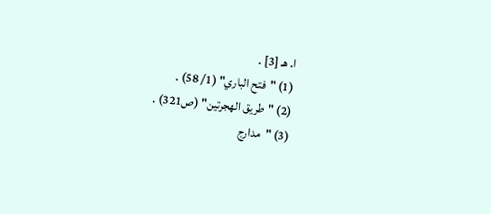ا. هـ [3] .
(1) "فتح الباري" (1/ 58) .
(2) "طريق الهجرتين" (ص321) .
(3) "مدارج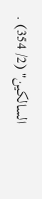السالكين" (2/ 354) .